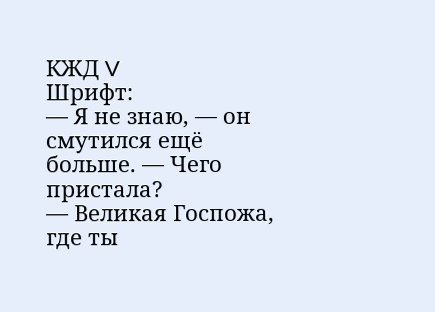КЖД V
Шрифт:
— Я не знаю, — он смутился ещё больше. — Чего пристала?
— Великая Госпожа, где ты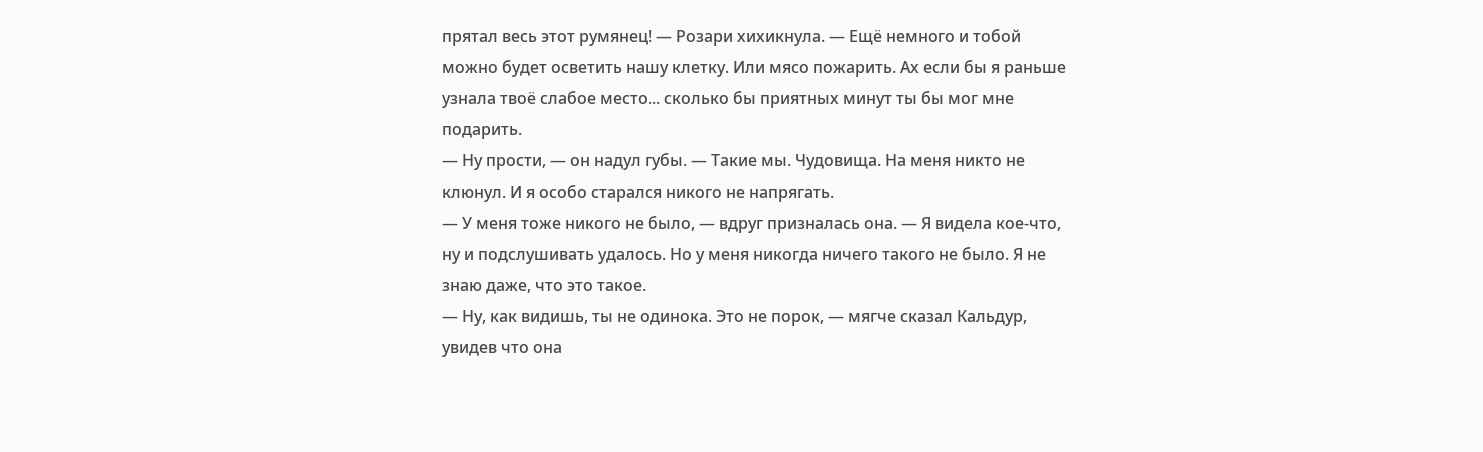прятал весь этот румянец! — Розари хихикнула. — Ещё немного и тобой можно будет осветить нашу клетку. Или мясо пожарить. Ах если бы я раньше узнала твоё слабое место... сколько бы приятных минут ты бы мог мне подарить.
— Ну прости, — он надул губы. — Такие мы. Чудовища. На меня никто не клюнул. И я особо старался никого не напрягать.
— У меня тоже никого не было, — вдруг призналась она. — Я видела кое-что, ну и подслушивать удалось. Но у меня никогда ничего такого не было. Я не знаю даже, что это такое.
— Ну, как видишь, ты не одинока. Это не порок, — мягче сказал Кальдур, увидев что она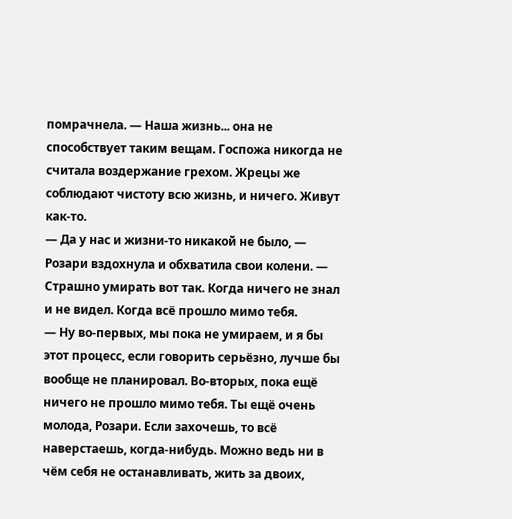помрачнела. — Наша жизнь... она не способствует таким вещам. Госпожа никогда не считала воздержание грехом. Жрецы же соблюдают чистоту всю жизнь, и ничего. Живут как-то.
— Да у нас и жизни-то никакой не было, — Розари вздохнула и обхватила свои колени. — Страшно умирать вот так. Когда ничего не знал и не видел. Когда всё прошло мимо тебя.
— Ну во-первых, мы пока не умираем, и я бы этот процесс, если говорить серьёзно, лучше бы вообще не планировал. Во-вторых, пока ещё ничего не прошло мимо тебя. Ты ещё очень молода, Розари. Если захочешь, то всё наверстаешь, когда-нибудь. Можно ведь ни в чём себя не останавливать, жить за двоих,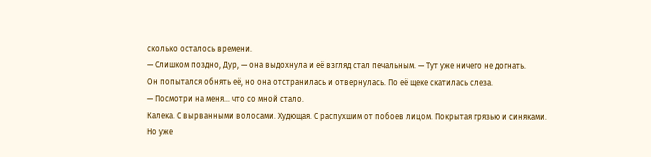сколько осталось времени.
— Слишком поздно, Дур, — она выдохнула и её взгляд стал печальным. — Тут уже ничего не догнать.
Он попытался обнять её, но она отстранилась и отвернулась. По её щеке скатилась слеза.
— Посмотри на меня… что со мной стало.
Калека. С вырванными волосами. Худющая. С распухшим от побоев лицом. Покрытая грязью и синяками. Но уже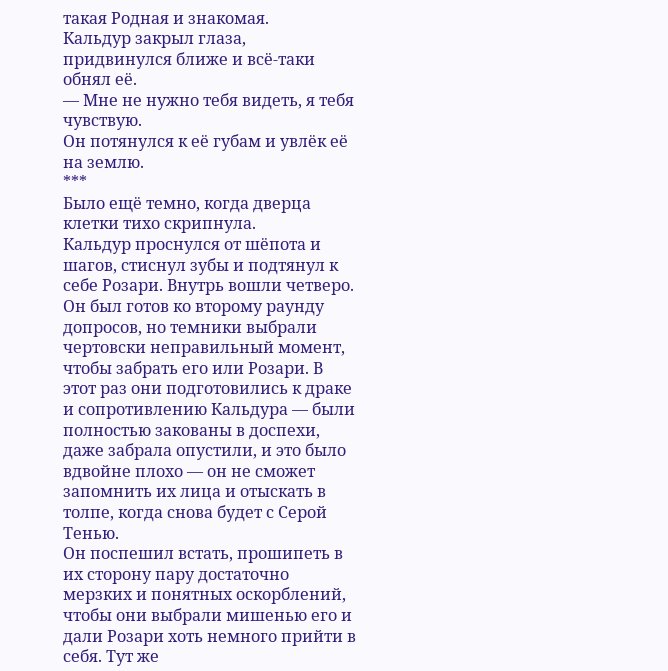такая Родная и знакомая.
Кальдур закрыл глаза, придвинулся ближе и всё-таки обнял её.
— Мне не нужно тебя видеть, я тебя чувствую.
Он потянулся к её губам и увлёк её на землю.
***
Было ещё темно, когда дверца клетки тихо скрипнула.
Кальдур проснулся от шёпота и шагов, стиснул зубы и подтянул к себе Розари. Внутрь вошли четверо.
Он был готов ко второму раунду допросов, но темники выбрали чертовски неправильный момент, чтобы забрать его или Розари. В этот раз они подготовились к драке и сопротивлению Кальдура — были полностью закованы в доспехи, даже забрала опустили, и это было вдвойне плохо — он не сможет запомнить их лица и отыскать в толпе, когда снова будет с Серой Тенью.
Он поспешил встать, прошипеть в их сторону пару достаточно мерзких и понятных оскорблений, чтобы они выбрали мишенью его и дали Розари хоть немного прийти в себя. Тут же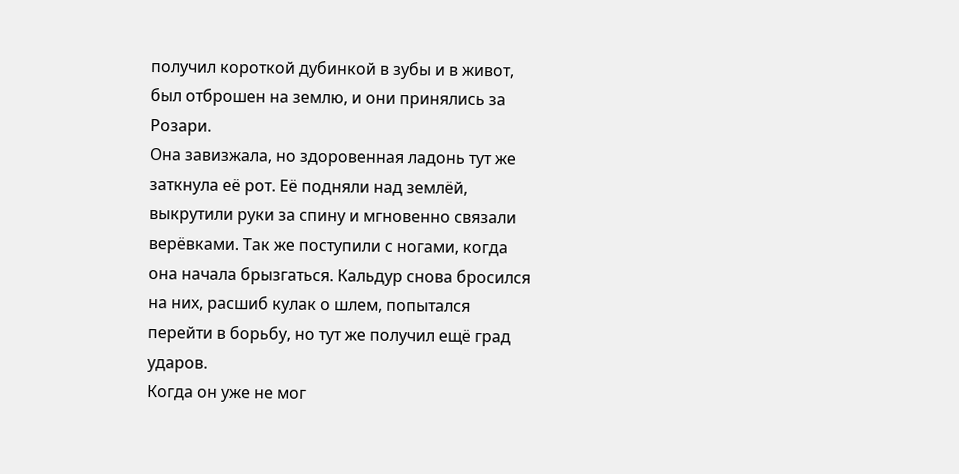получил короткой дубинкой в зубы и в живот, был отброшен на землю, и они принялись за Розари.
Она завизжала, но здоровенная ладонь тут же заткнула её рот. Её подняли над землёй, выкрутили руки за спину и мгновенно связали верёвками. Так же поступили с ногами, когда она начала брызгаться. Кальдур снова бросился на них, расшиб кулак о шлем, попытался перейти в борьбу, но тут же получил ещё град ударов.
Когда он уже не мог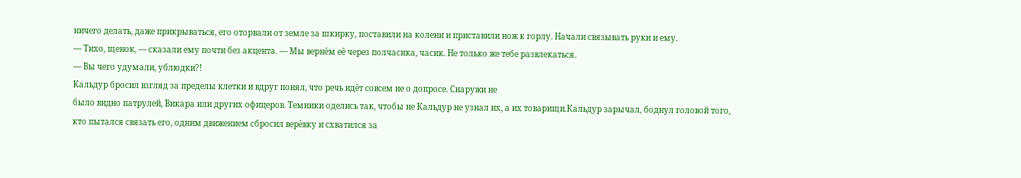ничего делать, даже прикрываться, его оторвали от земле за шкирку, поставили на колени и приставили нож к горлу. Начали связывать руки и ему.
— Тихо, щенок, — сказали ему почти без акцента. — Мы вернём её через полчасика, часик. Не только же тебе развлекаться.
— Вы чего удумали, ублюдки?!
Кальдур бросил взгляд за пределы клетки и вдруг понял, что речь идёт совсем не о допросе. Снаружи не
было видно патрулей, Викара или других офицеров. Темники оделись так, чтобы не Кальдур не узнал их, а их товарищи.Кальдур зарычал, боднул головой того, кто пытался связать его, одним движением сбросил верёвку и схватился за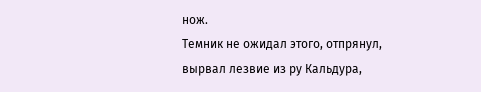нож.
Темник не ожидал этого, отпрянул, вырвал лезвие из ру Кальдура,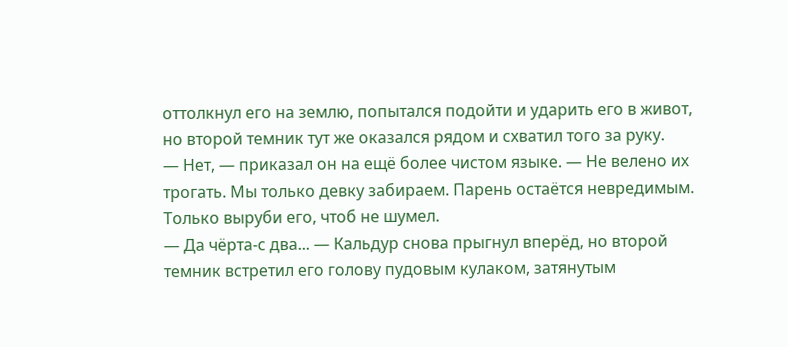оттолкнул его на землю, попытался подойти и ударить его в живот, но второй темник тут же оказался рядом и схватил того за руку.
— Нет, — приказал он на ещё более чистом языке. — Не велено их трогать. Мы только девку забираем. Парень остаётся невредимым. Только выруби его, чтоб не шумел.
— Да чёрта-с два... — Кальдур снова прыгнул вперёд, но второй темник встретил его голову пудовым кулаком, затянутым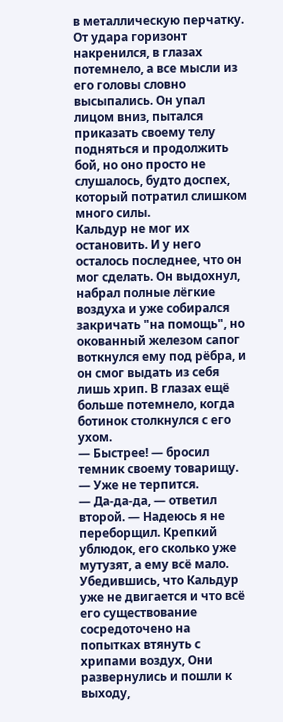в металлическую перчатку.
От удара горизонт накренился, в глазах потемнело, а все мысли из его головы словно высыпались. Он упал лицом вниз, пытался приказать своему телу подняться и продолжить бой, но оно просто не слушалось, будто доспех, который потратил слишком много силы.
Кальдур не мог их остановить. И у него осталось последнее, что он мог сделать. Он выдохнул, набрал полные лёгкие воздуха и уже собирался закричать "на помощь", но окованный железом сапог воткнулся ему под рёбра, и он смог выдать из себя лишь хрип. В глазах ещё больше потемнело, когда ботинок столкнулся с его ухом.
— Быстрее! — бросил темник своему товарищу. — Уже не терпится.
— Да-да-да, — ответил второй. — Надеюсь я не переборщил. Крепкий ублюдок, его сколько уже мутузят, а ему всё мало.
Убедившись, что Кальдур уже не двигается и что всё его существование сосредоточено на попытках втянуть с хрипами воздух, Они развернулись и пошли к выходу,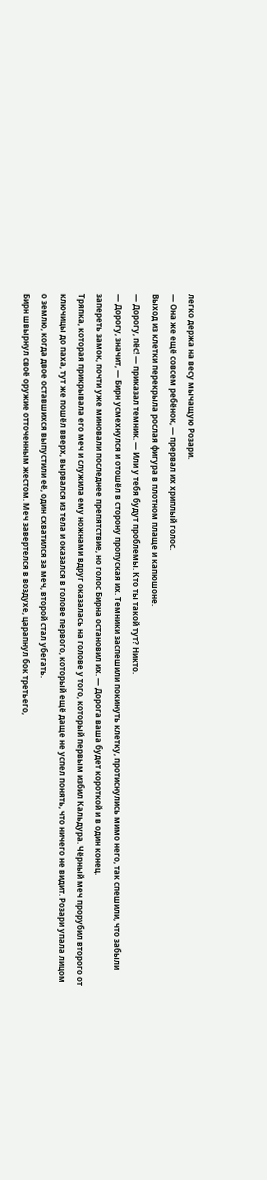легко держа на весу мычащую Розари.
— Она же ещё совсем ребёнок, — прервал их хриплый голос.
Выход из клетки перекрыла рослая фигура в плотном плаще и капюшоне.
— Дорогу, пёс! — приказал темник. — Или у тебя будут проблемы. Кто ты такой тут? Никто.
— Дорогу, значит, — Бирн усмехнулся и отошёл в сторону пропуская их. Темники заспешили покинуть клетку, протиснулись мимо него, так спешили, что забыли запереть замок, почти уже миновали последнее препятствие, но голос Бирна остановил их. — Дорога ваша будет короткой и в один конец.
Тряпка, которая прикрывала его меч и служила ему ножнами вдруг оказалась на голове у того, который первым избил Кальдура. Чёрный меч прорубил второго от ключицы до паха, тут же пошёл вверх, вырвался из тела и оказался в голове первого, который ещё даще не успел понять, что ничего не видит. Розари упала лицом о землю, когда двое оставшихся выпустили её, один схватился за меч, второй стал убегать.
Бирн швырнул своё оружие отточенным жестом. Меч завертелся в воздухе, царапнул бок третьего,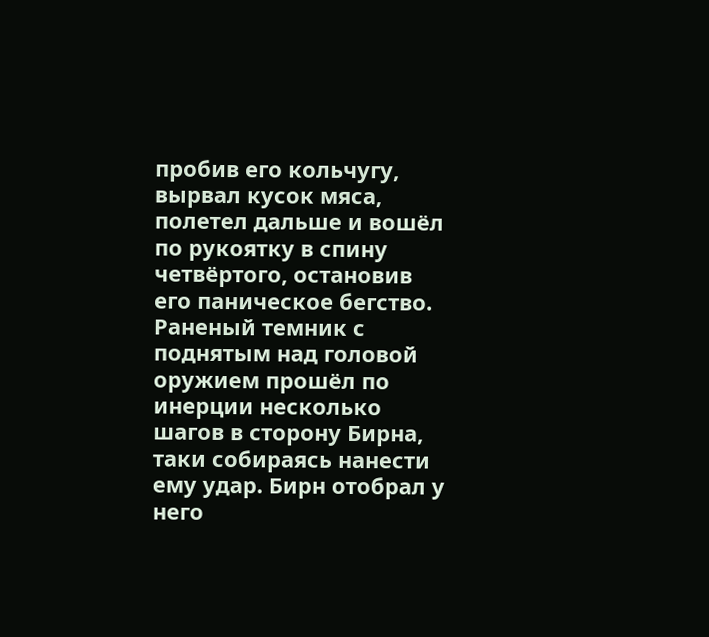пробив его кольчугу, вырвал кусок мяса, полетел дальше и вошёл по рукоятку в спину четвёртого, остановив его паническое бегство. Раненый темник с поднятым над головой оружием прошёл по инерции несколько шагов в сторону Бирна, таки собираясь нанести ему удар. Бирн отобрал у него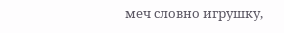меч словно игрушку,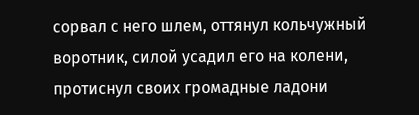сорвал с него шлем, оттянул кольчужный воротник, силой усадил его на колени, протиснул своих громадные ладони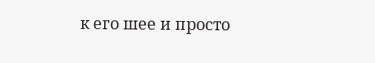к его шее и просто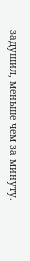задушил, меньше чем за минуту.